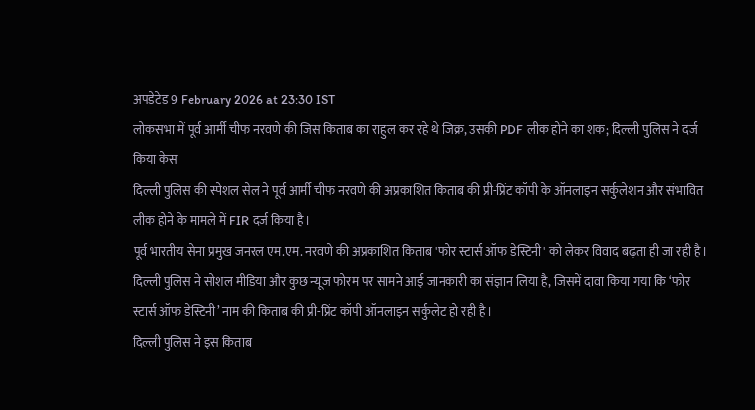अपडेटेड 9 February 2026 at 23:30 IST
लोकसभा में पूर्व आर्मी चीफ नरवणे की जिस किताब का राहुल कर रहे थे जिक्र, उसकी PDF लीक होने का शक; दिल्ली पुलिस ने दर्ज किया केस
दिल्ली पुलिस की स्पेशल सेल ने पूर्व आर्मी चीफ नरवणे की अप्रकाशित किताब की प्री-प्रिंट कॉपी के ऑनलाइन सर्कुलेशन और संभावित लीक होने के मामले में FIR दर्ज किया है।
पूर्व भारतीय सेना प्रमुख जनरल एम.एम. नरवणे की अप्रकाशित किताब 'फोर स्टार्स ऑफ डेस्टिनी' को लेकर विवाद बढ़ता ही जा रही है। दिल्ली पुलिस ने सोशल मीडिया और कुछ न्यूज फोरम पर सामने आई जानकारी का संज्ञान लिया है, जिसमें दावा किया गया कि ‘फोर स्टार्स ऑफ डेस्टिनी’ नाम की किताब की प्री-प्रिंट कॉपी ऑनलाइन सर्कुलेट हो रही है।
दिल्ली पुलिस ने इस किताब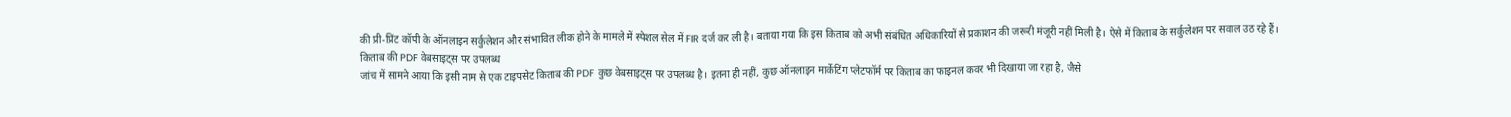की प्री-प्रिंट कॉपी के ऑनलाइन सर्कुलेशन और संभावित लीक होने के मामले में स्पेशल सेल में FIR दर्ज कर ली है। बताया गया कि इस किताब को अभी संबंधित अधिकारियों से प्रकाशन की जरूरी मंजूरी नहीं मिली है। ऐसे में किताब के सर्कुलेशन पर सवाल उठ रहे हैं।
किताब की PDF वेबसाइट्स पर उपलब्ध
जांच में सामने आया कि इसी नाम से एक टाइपसेट किताब की PDF कुछ वेबसाइट्स पर उपलब्ध है। इतना ही नहीं, कुछ ऑनलाइन मार्केटिंग प्लेटफॉर्म पर किताब का फाइनल कवर भी दिखाया जा रहा है, जैसे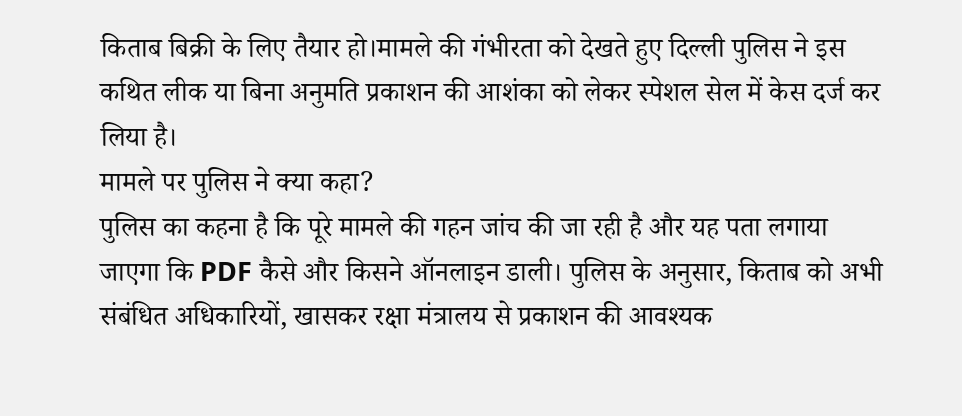किताब बिक्री के लिए तैयार हो।मामले की गंभीरता को देखते हुए दिल्ली पुलिस ने इस कथित लीक या बिना अनुमति प्रकाशन की आशंका को लेकर स्पेशल सेल में केस दर्ज कर लिया है।
मामले पर पुलिस ने क्या कहा?
पुलिस का कहना है कि पूरे मामले की गहन जांच की जा रही है और यह पता लगाया जाएगा कि PDF कैसे और किसने ऑनलाइन डाली। पुलिस के अनुसार, किताब को अभी संबंधित अधिकारियों, खासकर रक्षा मंत्रालय से प्रकाशन की आवश्यक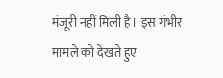मंजूरी नहीं मिली है। इस गंभीर मामले को देखते हुए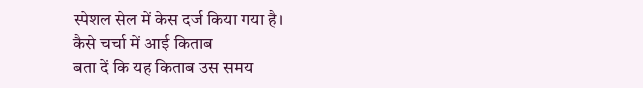स्पेशल सेल में केस दर्ज किया गया है।
कैसे चर्चा में आई किताब
बता दें कि यह किताब उस समय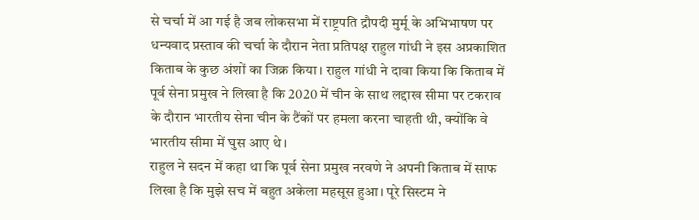से चर्चा में आ गई है जब लोकसभा में राष्ट्रपति द्रौपदी मुर्मू के अभिभाषण पर धन्यवाद प्रस्ताव की चर्चा के दौरान नेता प्रतिपक्ष राहुल गांधी ने इस अप्रकाशित किताब के कुछ अंशों का जिक्र किया। राहुल गांधी ने दावा किया कि किताब में पूर्व सेना प्रमुख ने लिखा है कि 2020 में चीन के साथ लद्दाख सीमा पर टकराव के दौरान भारतीय सेना चीन के टैंकों पर हमला करना चाहती थी, क्योंकि वे भारतीय सीमा में घुस आए थे।
राहुल ने सदन में कहा था कि पूर्व सेना प्रमुख नरवणे ने अपनी किताब में साफ लिखा है कि मुझे सच में बहुत अकेला महसूस हुआ। पूरे सिस्टम ने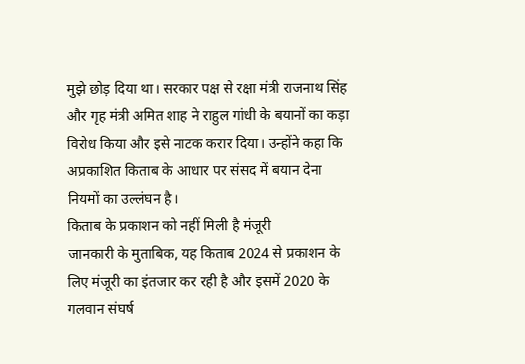मुझे छोड़ दिया था। सरकार पक्ष से रक्षा मंत्री राजनाथ सिंह और गृह मंत्री अमित शाह ने राहुल गांधी के बयानों का कड़ा विरोध किया और इसे नाटक करार दिया। उन्होंने कहा कि अप्रकाशित किताब के आधार पर संसद में बयान देना नियमों का उल्लंघन है।
किताब के प्रकाशन को नहीं मिली है मंजूरी
जानकारी के मुताबिक, यह किताब 2024 से प्रकाशन के लिए मंजूरी का इंतजार कर रही है और इसमें 2020 के गलवान संघर्ष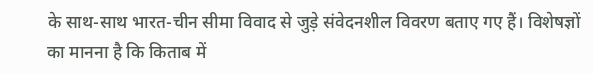के साथ-साथ भारत-चीन सीमा विवाद से जुड़े संवेदनशील विवरण बताए गए हैं। विशेषज्ञों का मानना है कि किताब में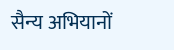सैन्य अभियानों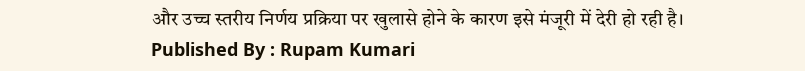और उच्च स्तरीय निर्णय प्रक्रिया पर खुलासे होने के कारण इसे मंजूरी में देरी हो रही है।
Published By : Rupam Kumari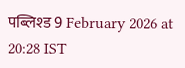पब्लिश्ड 9 February 2026 at 20:28 IST